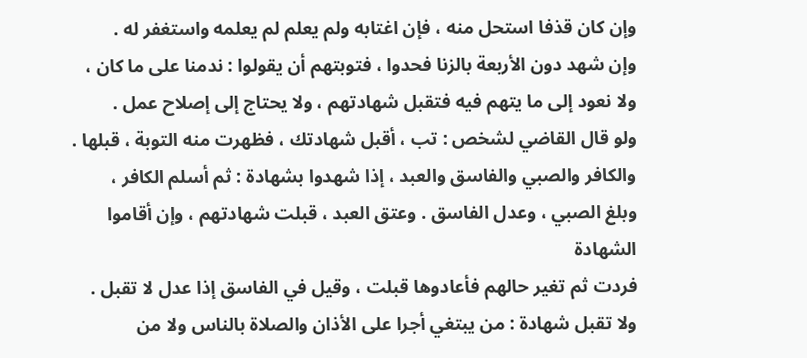وإن كان قذفا استحل منه ، فإن اغتابه ولم يعلم لم يعلمه واستغفر له .
وإن شهد دون الأربعة بالزنا فحدوا ، فتوبتهم أن يقولوا : ندمنا على ما كان ،
ولا نعود إلى ما يتهم فيه فتقبل شهادتهم ، ولا يحتاج إلى إصلاح عمل .
ولو قال القاضي لشخص : تب ، أقبل شهادتك ، فظهرت منه التوبة ، قبلها .
والكافر والصبي والفاسق والعبد ، إذا شهدوا بشهادة : ثم أسلم الكافر ،
وبلغ الصبي ، وعدل الفاسق . وعتق العبد ، قبلت شهادتهم ، وإن أقاموا الشهادة
فردت ثم تغير حالهم فأعادوها قبلت ، وقيل في الفاسق إذا عدل لا تقبل .
ولا تقبل شهادة : من يبتغي أجرا على الأذان والصلاة بالناس ولا من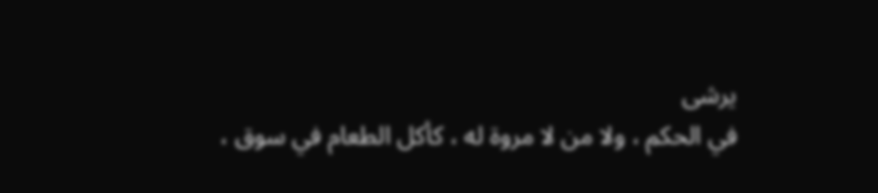يرشى
في الحكم ، ولا من لا مروة له ، كأكل الطعام في سوق ،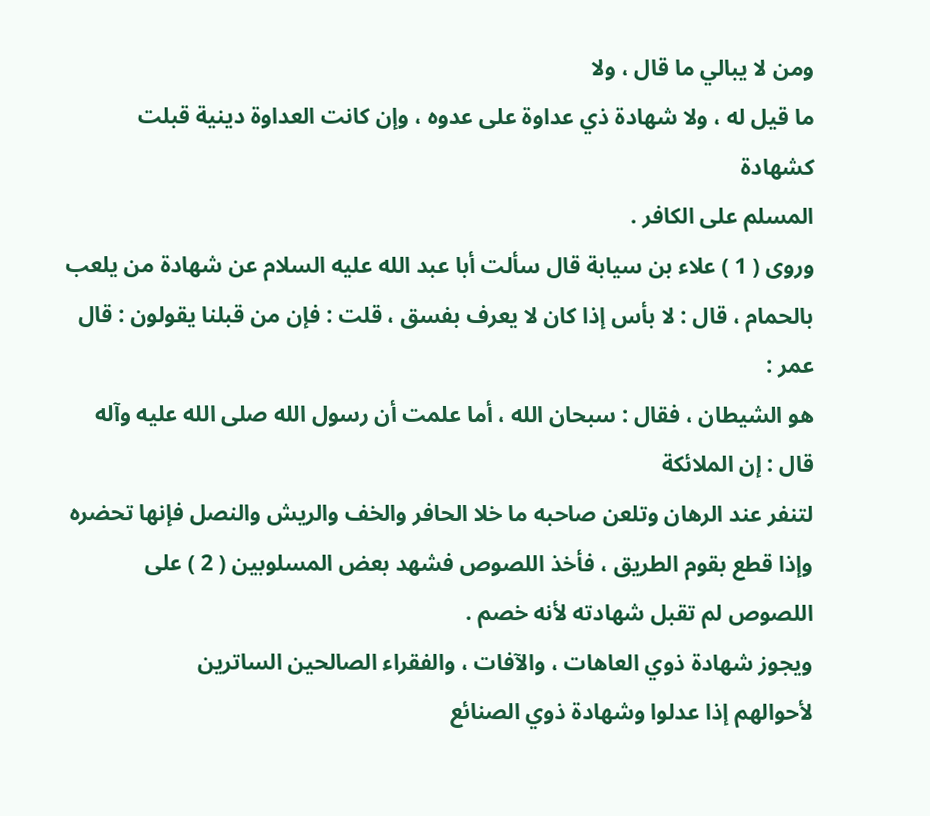ومن لا يبالي ما قال ، ولا
ما قيل له ، ولا شهادة ذي عداوة على عدوه ، وإن كانت العداوة دينية قبلت كشهادة
المسلم على الكافر .
وروى ( 1 ) علاء بن سيابة قال سألت أبا عبد الله عليه السلام عن شهادة من يلعب
بالحمام ، قال : لا بأس إذا كان لا يعرف بفسق ، قلت : فإن من قبلنا يقولون : قال عمر :
هو الشيطان ، فقال : سبحان الله ، أما علمت أن رسول الله صلى الله عليه وآله قال : إن الملائكة
لتنفر عند الرهان وتلعن صاحبه ما خلا الحافر والخف والريش والنصل فإنها تحضره
وإذا قطع بقوم الطريق ، فأخذ اللصوص فشهد بعض المسلوبين ( 2 ) على
اللصوص لم تقبل شهادته لأنه خصم .
ويجوز شهادة ذوي العاهات ، والآفات ، والفقراء الصالحين الساترين
لأحوالهم إذا عدلوا وشهادة ذوي الصنائع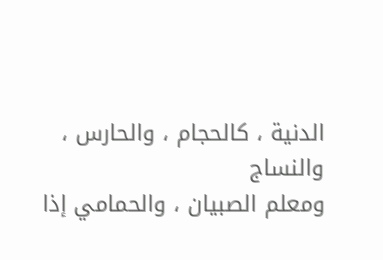الدنية ، كالحجام ، والحارس ، والنساج
ومعلم الصبيان ، والحمامي إذا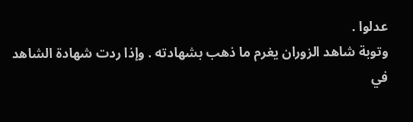عدلوا .
وتوبة شاهد الزوران يغرم ما ذهب بشهادته . وإذا ردت شهادة الشاهد في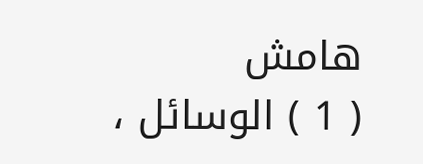هامش
( 1 ) الوسائل ،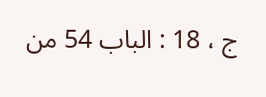ج ، 18 : الباب 54 من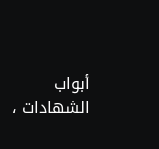أبواب الشهادات ،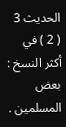الحديث 3
( 2 ) في أكثر النسخ : بعض المسلمين .